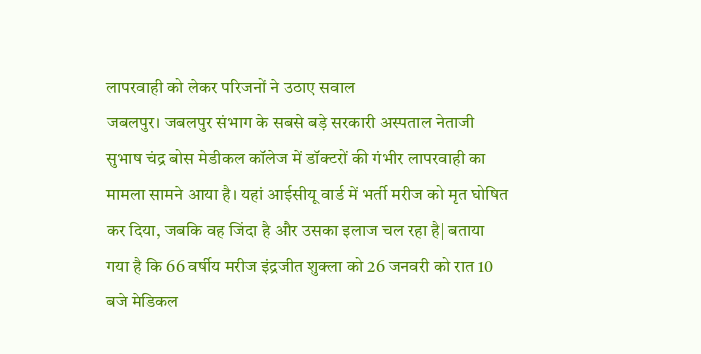लापरवाही को लेकर परिजनों ने उठाए सवाल
जबलपुर। जबलपुर संभाग के सबसे बड़े सरकारी अस्पताल नेताजी सुभाष चंद्र बोस मेडीकल कॉलेज में डॉक्टरों की गंभीर लापरवाही का मामला सामने आया है। यहां आईसीयू वार्ड में भर्ती मरीज को मृत घोषित कर दिया, जबकि वह जिंदा है और उसका इलाज चल रहा है| बताया गया है कि 66 वर्षीय मरीज इंद्रजीत शुक्ला को 26 जनवरी को रात 10 बजे मेडिकल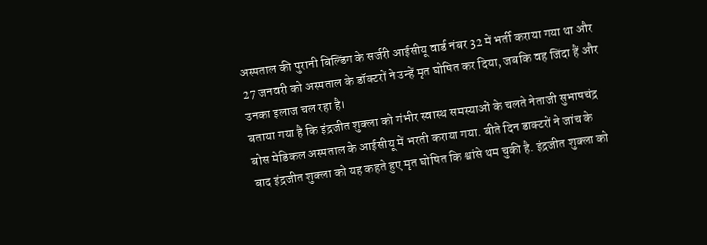अस्पताल की पुरानी बिल्डिंग के सर्जरी आईसीयू वार्ड नंबर 32 में भर्ती कराया गया था और 27 जनवरी को अस्पताल के डॉक्टरों ने उन्हें मृत घोषित कर दिया, जबकि वह जिंदा हैं और उनका इलाज चल रहा है।
बताया गया है कि इंद्रजीत शुक्ला को गंभीर स्वास्थ समस्याओं के चलते नेताजी सुभाषचंद्र बोस मेडिकल अस्पताल के आईसीयू में भरती कराया गया. बीते दिन डाक्टरों ने जांच के बाद इंद्रजीत शुक्ला को यह कहते हुए मृत घोषित कि श्वांसे थम चुकी है. इंद्रजीत शुक्ला को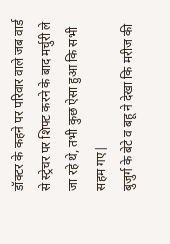डॉक्टर के कहने पर परिवार वाले जब वार्ड से स्ट्रेचर पर शिफ्ट करने के बाद मर्चुरी ले जा रहे थे, तभी कुछ ऐसा हुआ कि सभी सहम गए|
बुजुर्ग के बेटे व बहू ने देखा कि मरीज की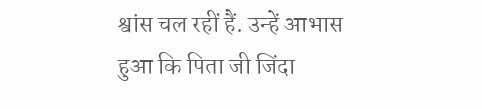श्वांस चल रहीं हैं. उन्हें आभास हुआ कि पिता जी जिंदा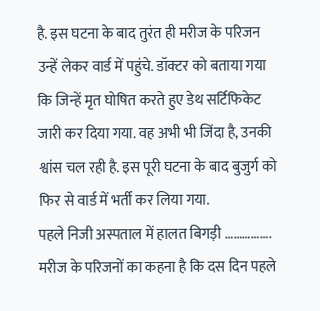है. इस घटना के बाद तुरंत ही मरीज के परिजन उन्हें लेकर वार्ड में पहुंचे. डॉक्टर को बताया गया कि जिन्हें मृत घोषित करते हुए डेथ सर्टिफिकेट जारी कर दिया गया. वह अभी भी जिंदा है, उनकी श्वांस चल रही है. इस पूरी घटना के बाद बुजुर्ग को फिर से वार्ड में भर्ती कर लिया गया.
पहले निजी अस्पताल में हालत बिगड़ी …………….
मरीज के परिजनों का कहना है कि दस दिन पहले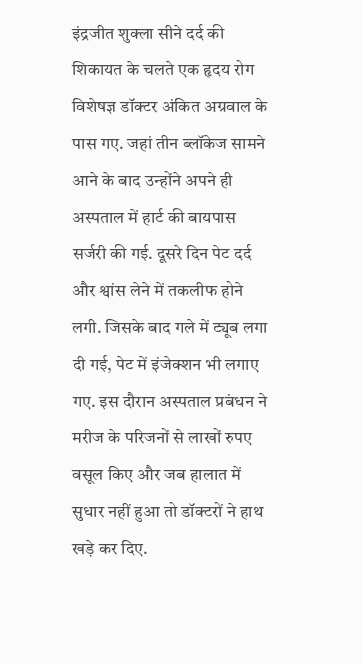इंद्रजीत शुक्ला सीने दर्द की शिकायत के चलते एक हृदय रोग विशेषज्ञ डॉक्टर अंकित अग्रवाल के पास गए. जहां तीन ब्लॉकेज सामने आने के बाद उन्होंने अपने ही अस्पताल में हार्ट की बायपास सर्जरी की गई. दूसरे दिन पेट दर्द और श्वांस लेने में तकलीफ होने लगी. जिसके बाद गले में ट्यूब लगा दी गई, पेट में इंजेक्शन भी लगाए गए. इस दौरान अस्पताल प्रबंधन ने मरीज के परिजनों से लाखों रुपए वसूल किए और जब हालात में सुधार नहीं हुआ तो डॉक्टरों ने हाथ खड़े कर दिए.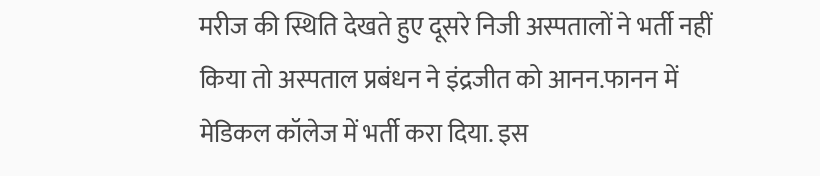मरीज की स्थिति देखते हुए दूसरे निजी अस्पतालों ने भर्ती नहीं किया तो अस्पताल प्रबंधन ने इंद्रजीत को आनन.फानन में मेडिकल कॉलेज में भर्ती करा दिया. इस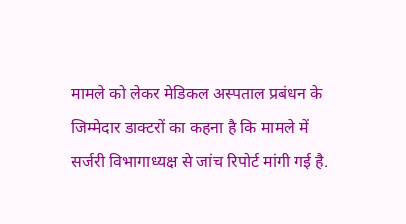मामले को लेकर मेडिकल अस्पताल प्रबंधन के जिम्मेदार डाक्टरों का कहना है कि मामले में सर्जरी विभागाध्यक्ष से जांच रिपोर्ट मांगी गई है.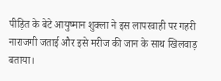पीड़ित के बेटे आयुष्मान शुक्ला ने इस लापरवाही पर गहरी नाराजगी जताई और इसे मरीज की जान के साथ खिलवाड़ बताया।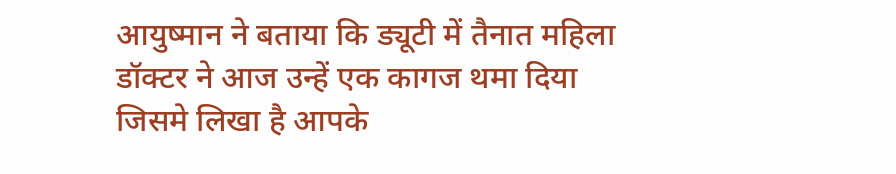आयुष्मान ने बताया कि ड्यूटी में तैनात महिला डॉक्टर ने आज उन्हें एक कागज थमा दिया जिसमे लिखा है आपके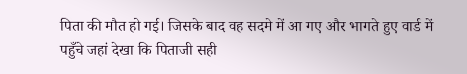पिता की मौत हो गई। जिसके बाद वह सदमे में आ गए और भागते हुए वार्ड में पहुँचे जहां देखा कि पिताजी सही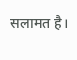सलामत है।